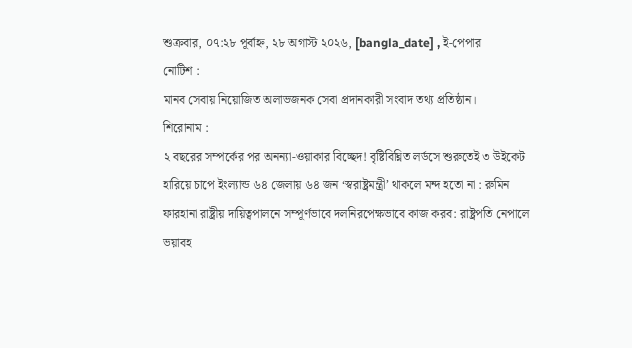শুক্রবার, ০৭:২৮ পূর্বাহ্ন, ২৮ অগাস্ট ২০২৬, [bangla_date] , ই-পেপার
নোটিশ :
মানব সেবায় নিয়োজিত অলাভজনক সেবা প্রদানকারী সংবাদ তথ্য প্রতিষ্ঠান।
শিরোনাম :
২ বছরের সম্পর্কের পর অনন্যা-ওয়াকার বিচ্ছেদ! বৃষ্টিবিঘ্নিত লর্ডসে শুরুতেই ৩ উইকেট হারিয়ে চাপে ইংল্যান্ড ৬৪ জেলায় ৬৪ জন ‘স্বরাষ্ট্রমন্ত্রী’ থাকলে মন্দ হতো না : রুমিন ফারহানা রাষ্ট্রীয় দায়িত্বপালনে সম্পূর্ণভাবে দলনিরপেক্ষভাবে কাজ করব: রাষ্ট্রপতি নেপালে ভয়াবহ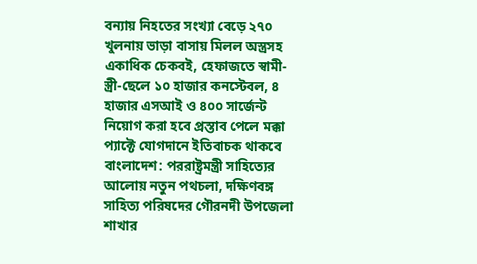বন্যায় নিহতের সংখ্যা বেড়ে ২৭০ খুলনায় ভাড়া বাসায় মিলল অস্ত্রসহ একাধিক চেকবই, হেফাজতে স্বামী-স্ত্রী-ছেলে ১০ হাজার কনস্টেবল, ৪ হাজার এসআই ও ৪০০ সার্জেন্ট নিয়োগ করা হবে প্রস্তাব পেলে মক্কা প্যাক্টে যোগদানে ইতিবাচক থাকবে বাংলাদেশ: পররাষ্ট্রমন্ত্রী সাহিত্যের আলোয় নতুন পথচলা, দক্ষিণবঙ্গ সাহিত্য পরিষদের গৌরনদী উপজেলা শাখার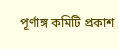পূর্ণাঙ্গ কমিটি প্রকাশ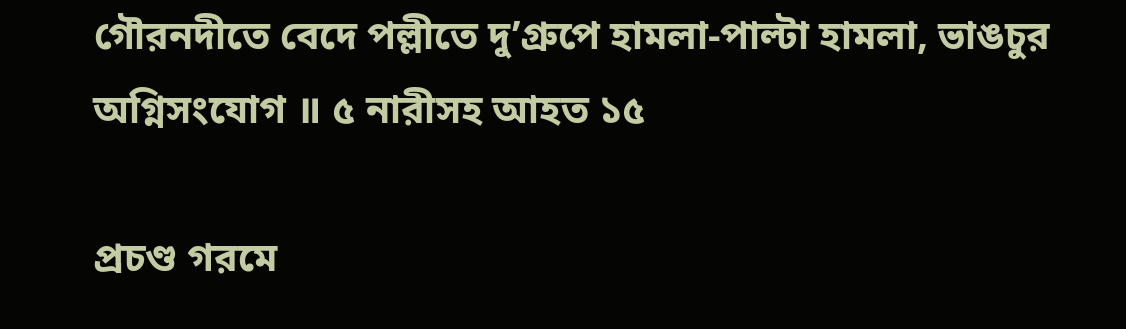গৌরনদীতে বেদে পল্লীতে দু’গ্রুপে হামলা-পাল্টা হামলা, ভাঙচুর অগ্নিসংযোগ ॥ ৫ নারীসহ আহত ১৫

প্রচণ্ড গরমে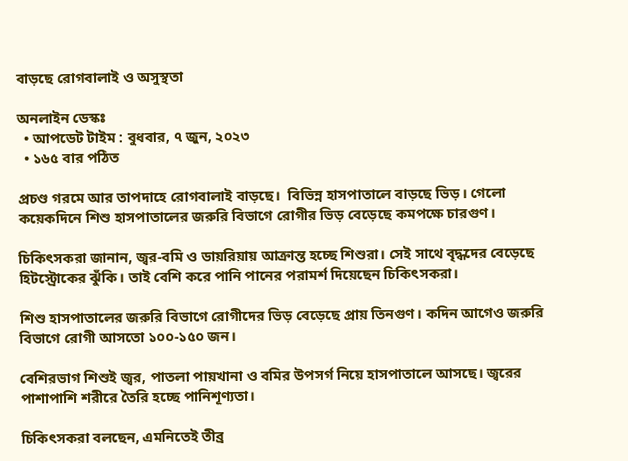বাড়ছে রোগবালাই ও অসুস্থতা

অনলাইন ডেস্কঃ
  • আপডেট টাইম : বুধবার, ৭ জুন, ২০২৩
  • ১৬৫ বার পঠিত

প্রচণ্ড গরমে আর তাপদাহে রোগবালাই বাড়ছে।  বিভিন্ন হাসপাতালে বাড়ছে ভিড়। গেলো কয়েকদিনে শিশু হাসপাতালের জরুরি বিভাগে রোগীর ভিড় বেড়েছে কমপক্ষে চারগুণ।

চিকিৎসকরা জানান, জ্বর-বমি ও ডায়রিয়ায় আক্রান্ত হচ্ছে শিশুরা। সেই সাথে বৃদ্ধদের বেড়েছে হিটস্ট্রোকের ঝুঁকি। তাই বেশি করে পানি পানের পরামর্শ দিয়েছেন চিকিৎসকরা।

শিশু হাসপাতালের জরুরি বিভাগে রোগীদের ভিড় বেড়েছে প্রায় তিনগুণ। কদিন আগেও জরুরি বিভাগে রোগী আসতো ১০০-১৫০ জন।

বেশিরভাগ শিশুই জ্বর, পাতলা পায়খানা ও বমির উপসর্গ নিয়ে হাসপাতালে আসছে। জ্বরের পাশাপাশি শরীরে তৈরি হচ্ছে পানিশূণ্যতা।

চিকিৎসকরা বলছেন, এমনিতেই তীব্র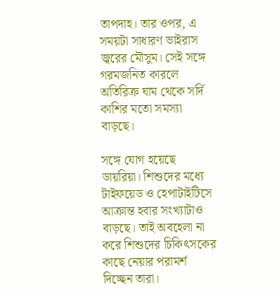তাপদাহ। তার ওপর, এ সময়টা সাধারণ ভাইরাস জ্বরের মৌসুম। সেই সঙ্গে গরমজনিত কারলে অতিরিক্র ঘাম থেকে সর্দি কাশির মতো সমস্যা বাড়ছে।

সঙ্গে যোগ হয়েছে ডায়রিয়া। শিশুদের মধ্যে টাইফয়েড ও হেপাটাইটিসে আক্রান্ত হবার সংখ্যাটাও বাড়ছে। তাই অবহেলা না করে শিশুদের চিকিৎসকের কাছে নেয়ার পরামর্শ দিচ্ছেন তারা।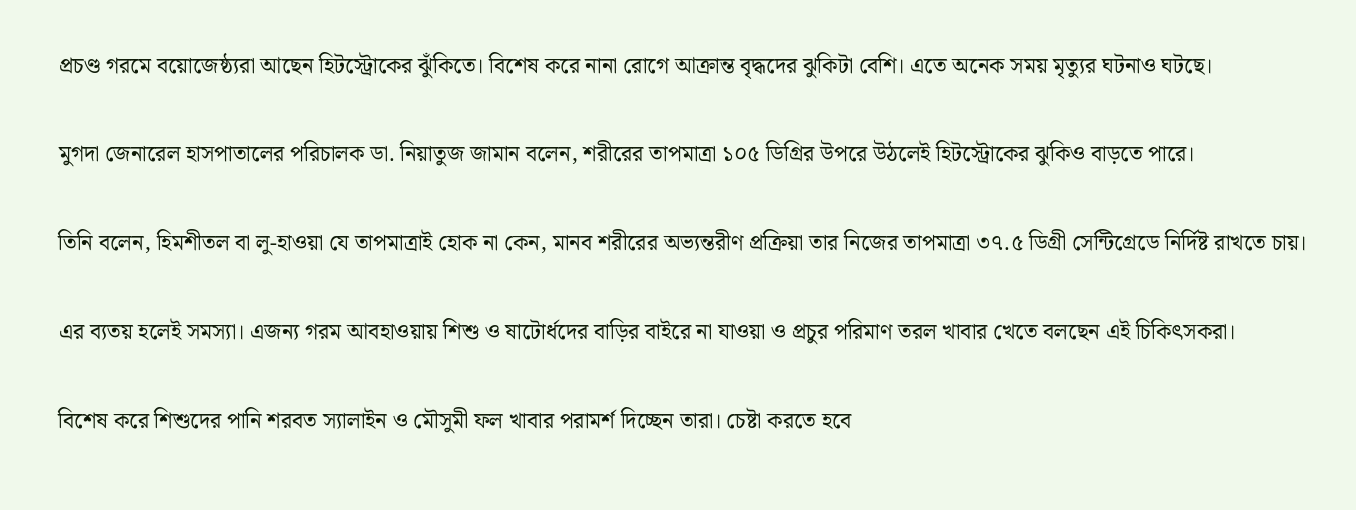প্রচণ্ড গরমে বয়োজেষ্ঠ্যরা আছেন হিটস্ট্রোকের ঝুঁকিতে। বিশেষ করে নানা রোগে আক্রান্ত বৃদ্ধদের ঝুকিটা বেশি। এতে অনেক সময় মৃত্যুর ঘটনাও ঘটছে।

মুগদা জেনারেল হাসপাতালের পরিচালক ডা. নিয়াতুজ জামান বলেন, শরীরের তাপমাত্রা ১০৫ ডিগ্রির উপরে উঠলেই হিটস্ট্রোকের ঝুকিও বাড়তে পারে।

তিনি বলেন, হিমশীতল বা লু-হাওয়া যে তাপমাত্রাই হোক না কেন, মানব শরীরের অভ্যন্তরীণ প্রক্রিয়া তার নিজের তাপমাত্রা ৩৭.৫ ডিগ্রী সেন্টিগ্রেডে নির্দিষ্ট রাখতে চায়।

এর ব্যতয় হলেই সমস্যা। এজন্য গরম আবহাওয়ায় শিশু ও ষাটোর্ধদের বাড়ির বাইরে না যাওয়া ও প্রচুর পরিমাণ তরল খাবার খেতে বলছেন এই চিকিৎসকরা।

বিশেষ করে শিশুদের পানি শরবত স্যালাইন ও মৌসুমী ফল খাবার পরামর্শ দিচ্ছেন তারা। চেষ্টা করতে হবে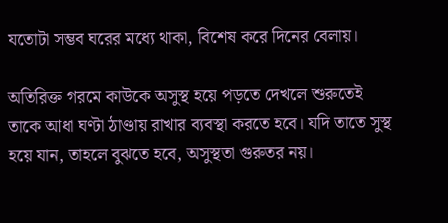যতোটা সম্ভব ঘরের মধ্যে থাকা, বিশেষ করে দিনের বেলায়।

অতিরিক্ত গরমে কাউকে অসুস্থ হয়ে পড়তে দেখলে শুরুতেই তাকে আধা ঘণ্টা ঠাণ্ডায় রাখার ব্যবস্থা করতে হবে। যদি তাতে সুস্থ হয়ে যান, তাহলে বুঝতে হবে, অসুস্থতা গুরুতর নয়।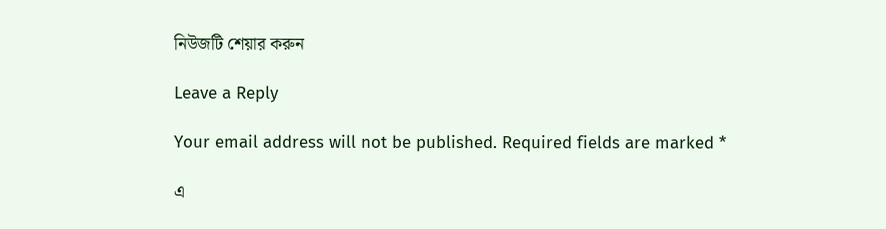নিউজটি শেয়ার করুন

Leave a Reply

Your email address will not be published. Required fields are marked *

এ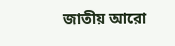জাতীয় আরো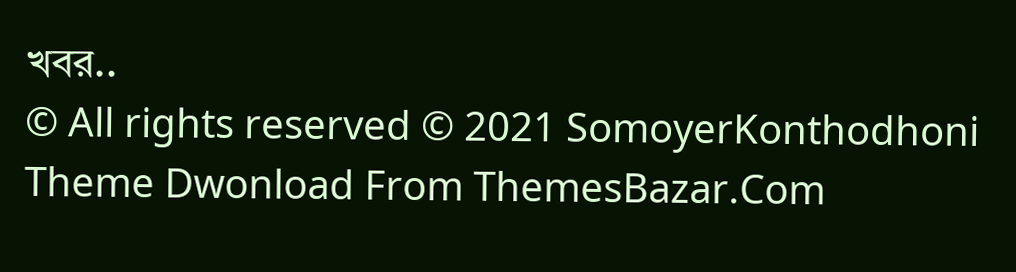খবর..
© All rights reserved © 2021 SomoyerKonthodhoni
Theme Dwonload From ThemesBazar.Com